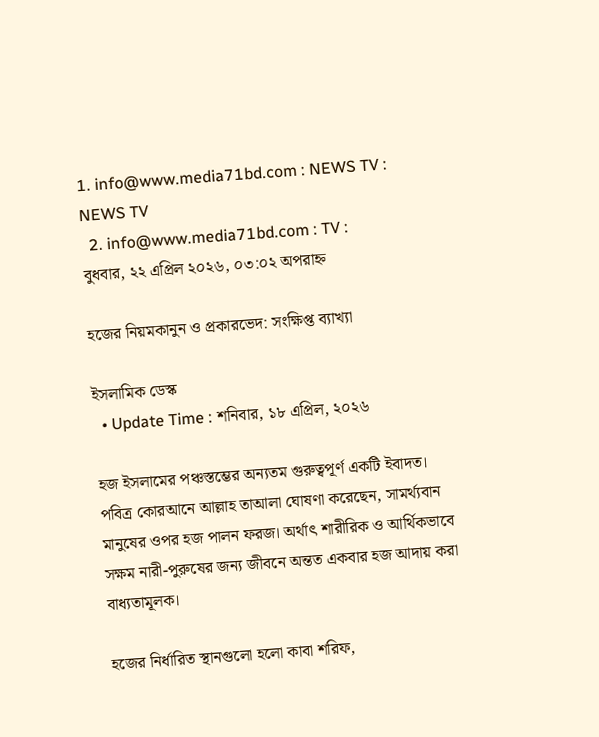1. info@www.media71bd.com : NEWS TV : NEWS TV
  2. info@www.media71bd.com : TV :
বুধবার, ২২ এপ্রিল ২০২৬, ০৩:০২ অপরাহ্ন

হজের নিয়মকানুন ও প্রকারভেদ: সংক্ষিপ্ত ব্যাখ্যা

ইসলামিক ডেস্ক
  • Update Time : শনিবার, ১৮ এপ্রিল, ২০২৬

হজ ইসলামের পঞ্চস্তম্ভের অন্যতম গুরুত্বপূর্ণ একটি ইবাদত। পবিত্র কোরআনে আল্লাহ তাআলা ঘোষণা করেছেন, সামর্থ্যবান মানুষের ওপর হজ পালন ফরজ। অর্থাৎ শারীরিক ও আর্থিকভাবে সক্ষম নারী-পুরুষের জন্য জীবনে অন্তত একবার হজ আদায় করা বাধ্যতামূলক।

হজের নির্ধারিত স্থানগুলো হলো কাবা শরিফ,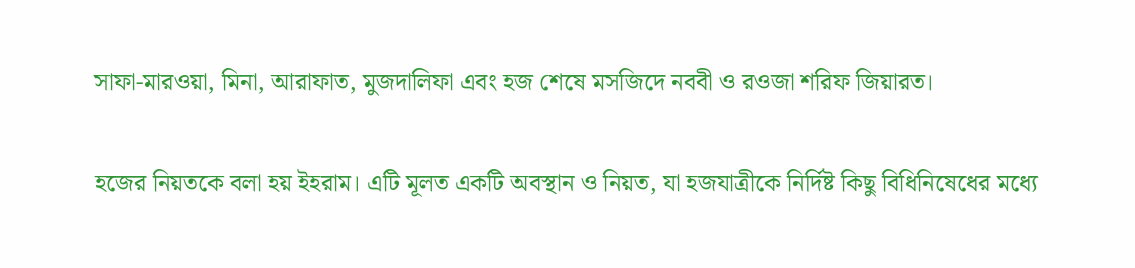সাফা-মারওয়া, মিনা, আরাফাত, মুজদালিফা এবং হজ শেষে মসজিদে নববী ও রওজা শরিফ জিয়ারত।

হজের নিয়তকে বলা হয় ইহরাম। এটি মূলত একটি অবস্থান ও নিয়ত, যা হজযাত্রীকে নির্দিষ্ট কিছু বিধিনিষেধের মধ্যে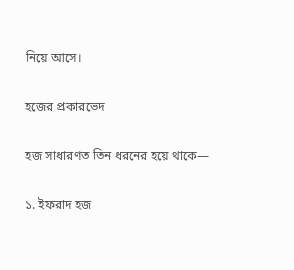নিয়ে আসে।

হজের প্রকারভেদ

হজ সাধারণত তিন ধরনের হয়ে থাকে—

১. ইফরাদ হজ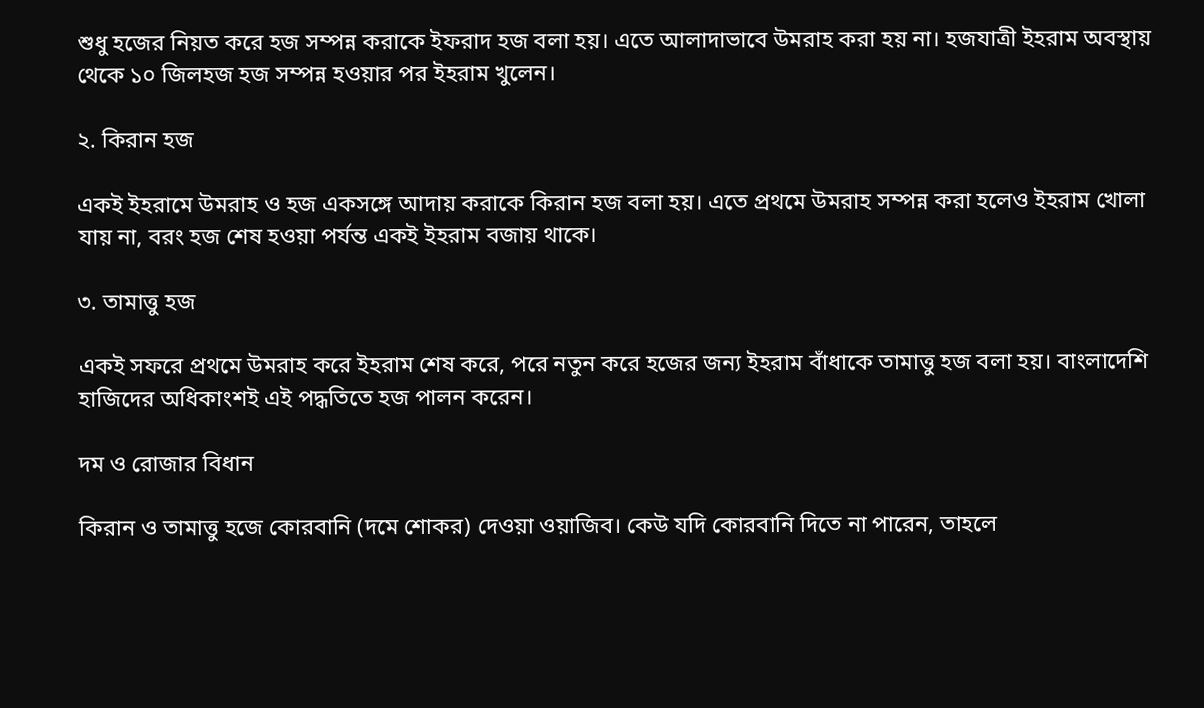শুধু হজের নিয়ত করে হজ সম্পন্ন করাকে ইফরাদ হজ বলা হয়। এতে আলাদাভাবে উমরাহ করা হয় না। হজযাত্রী ইহরাম অবস্থায় থেকে ১০ জিলহজ হজ সম্পন্ন হওয়ার পর ইহরাম খুলেন।

২. কিরান হজ

একই ইহরামে উমরাহ ও হজ একসঙ্গে আদায় করাকে কিরান হজ বলা হয়। এতে প্রথমে উমরাহ সম্পন্ন করা হলেও ইহরাম খোলা যায় না, বরং হজ শেষ হওয়া পর্যন্ত একই ইহরাম বজায় থাকে।

৩. তামাত্তু হজ

একই সফরে প্রথমে উমরাহ করে ইহরাম শেষ করে, পরে নতুন করে হজের জন্য ইহরাম বাঁধাকে তামাত্তু হজ বলা হয়। বাংলাদেশি হাজিদের অধিকাংশই এই পদ্ধতিতে হজ পালন করেন।

দম ও রোজার বিধান

কিরান ও তামাত্তু হজে কোরবানি (দমে শোকর) দেওয়া ওয়াজিব। কেউ যদি কোরবানি দিতে না পারেন, তাহলে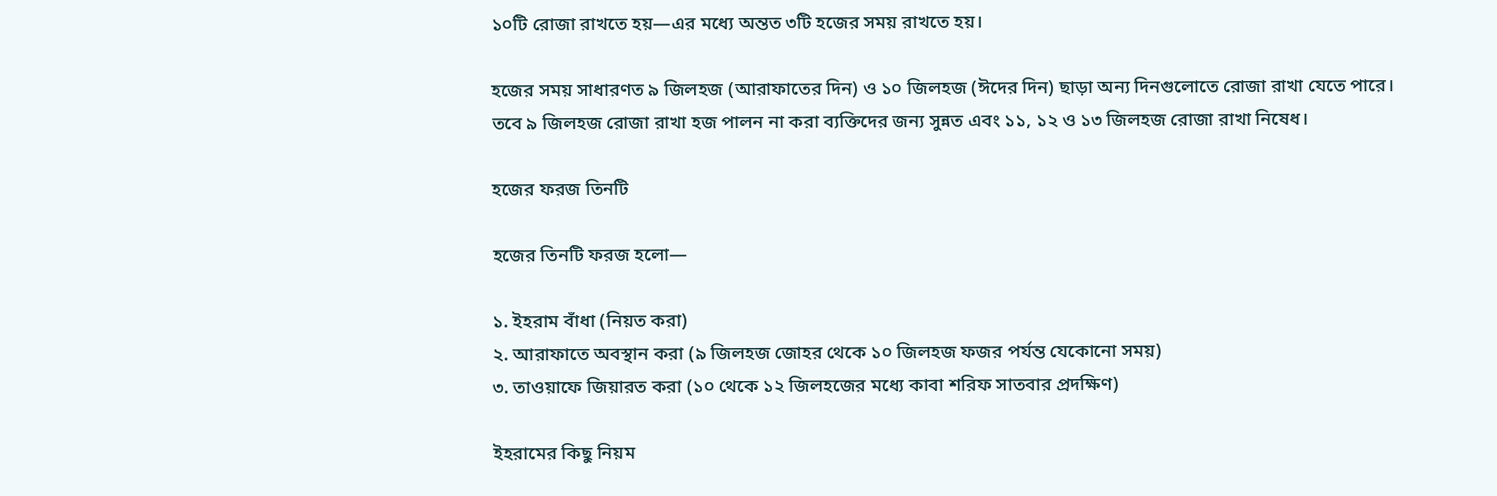১০টি রোজা রাখতে হয়—এর মধ্যে অন্তত ৩টি হজের সময় রাখতে হয়।

হজের সময় সাধারণত ৯ জিলহজ (আরাফাতের দিন) ও ১০ জিলহজ (ঈদের দিন) ছাড়া অন্য দিনগুলোতে রোজা রাখা যেতে পারে। তবে ৯ জিলহজ রোজা রাখা হজ পালন না করা ব্যক্তিদের জন্য সুন্নত এবং ১১, ১২ ও ১৩ জিলহজ রোজা রাখা নিষেধ।

হজের ফরজ তিনটি

হজের তিনটি ফরজ হলো—

১. ইহরাম বাঁধা (নিয়ত করা)
২. আরাফাতে অবস্থান করা (৯ জিলহজ জোহর থেকে ১০ জিলহজ ফজর পর্যন্ত যেকোনো সময়)
৩. তাওয়াফে জিয়ারত করা (১০ থেকে ১২ জিলহজের মধ্যে কাবা শরিফ সাতবার প্রদক্ষিণ)

ইহরামের কিছু নিয়ম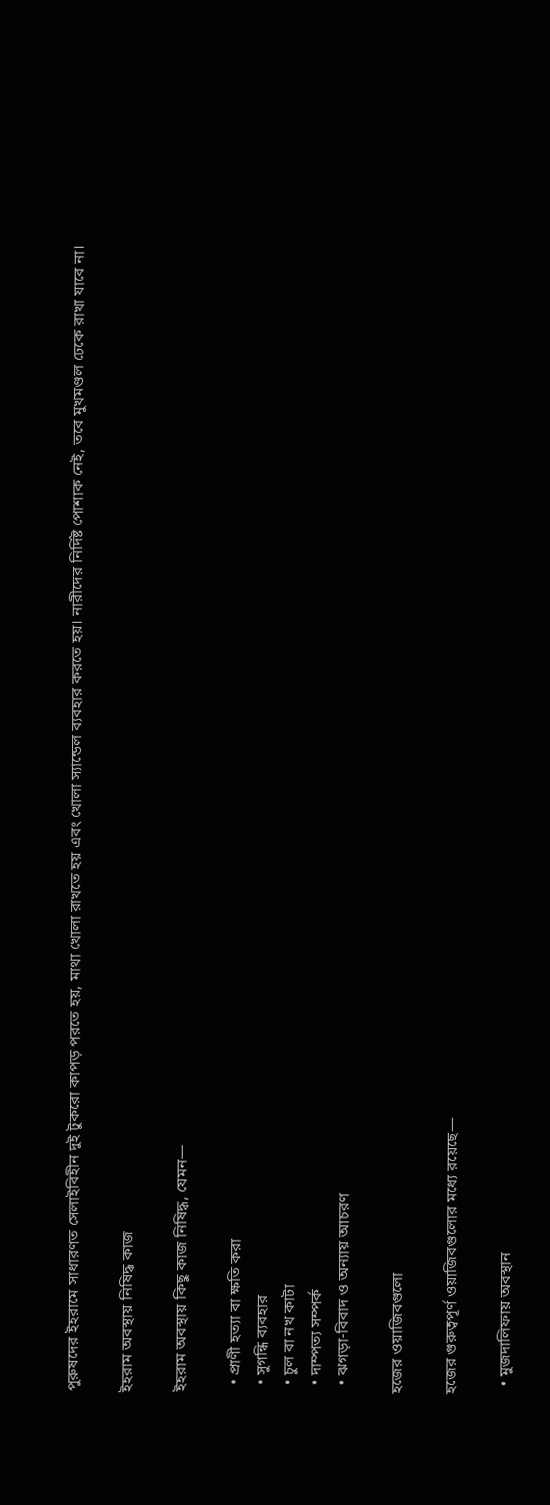পুরুষদের ইহরামে সাধারণত সেলাইবিহীন দুই টুকরো কাপড় পরতে হয়, মাথা খোলা রাখতে হয় এবং খোলা স্যান্ডেল ব্যবহার করতে হয়। নারীদের নির্দিষ্ট পোশাক নেই, তবে মুখমণ্ডল ঢেকে রাখা যাবে না।

ইহরাম অবস্থায় নিষিদ্ধ কাজ

ইহরাম অবস্থায় কিছু কাজ নিষিদ্ধ, যেমন—

  • প্রাণী হত্যা বা ক্ষতি করা
  • সুগন্ধি ব্যবহার
  • চুল বা নখ কাটা
  • দাম্পত্য সম্পর্ক
  • ঝগড়া-বিবাদ ও অন্যায় আচরণ

হজের ওয়াজিবগুলো

হজের গুরুত্বপূর্ণ ওয়াজিবগুলোর মধ্যে রয়েছে—

  • মুজদালিফায় অবস্থান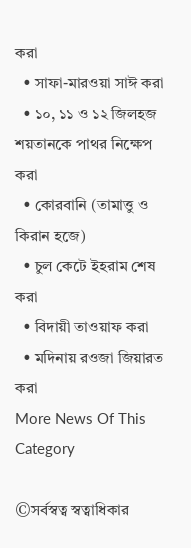করা
  • সাফা-মারওয়া সাঈ করা
  • ১০, ১১ ও ১২ জিলহজ শয়তানকে পাথর নিক্ষেপ করা
  • কোরবানি (তামাত্তু ও কিরান হজে)
  • চুল কেটে ইহরাম শেষ করা
  • বিদায়ী তাওয়াফ করা
  • মদিনায় রওজা জিয়ারত করা
More News Of This Category

©সর্বস্বত্ব স্বত্বাধিকার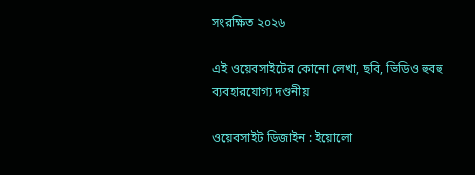সংরক্ষিত ২০২৬

এই ওয়েবসাইটের কোনো লেখা, ছবি, ভিডিও হুবহু ব্যবহারযোগ্য দণ্ডনীয়

ওয়েবসাইট ডিজাইন : ইয়োলো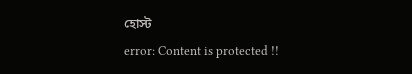হোস্ট
error: Content is protected !!